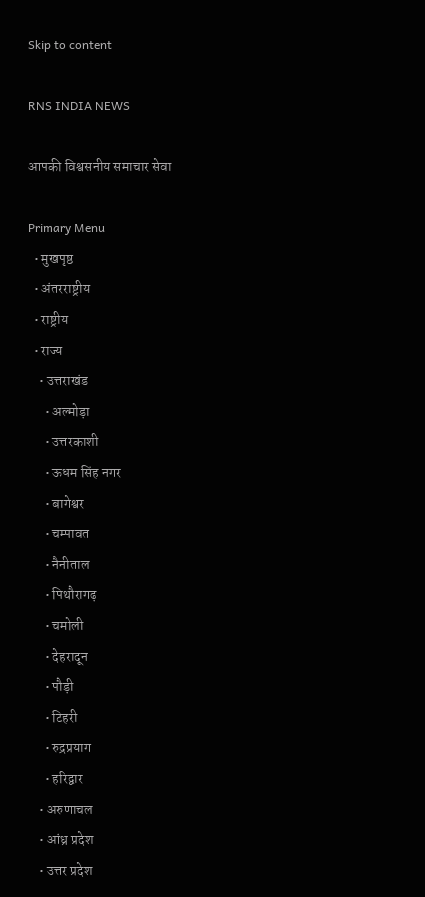Skip to content

RNS INDIA NEWS

आपकी विश्वसनीय समाचार सेवा

Primary Menu
  • मुखपृष्ठ
  • अंतरराष्ट्रीय
  • राष्ट्रीय
  • राज्य
    • उत्तराखंड
      • अल्मोड़ा
      • उत्तरकाशी
      • ऊधम सिंह नगर
      • बागेश्वर
      • चम्पावत
      • नैनीताल
      • पिथौरागढ़
      • चमोली
      • देहरादून
      • पौड़ी
      • टिहरी
      • रुद्रप्रयाग
      • हरिद्वार
    • अरुणाचल
    • आंध्र प्रदेश
    • उत्तर प्रदेश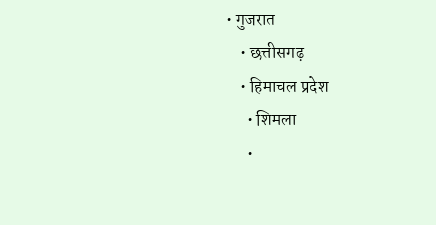• गुजरात
    • छत्तीसगढ़
    • हिमाचल प्रदेश
      • शिमला
      •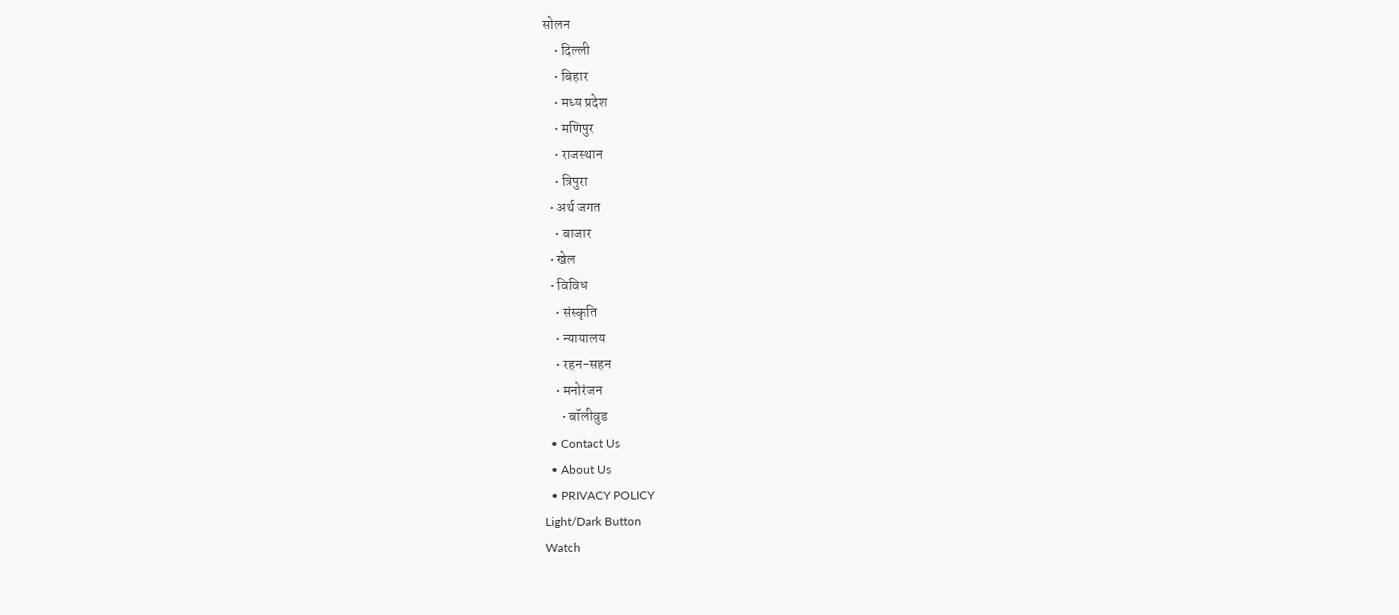सोलन
    • दिल्ली
    • बिहार
    • मध्य प्रदेश
    • मणिपुर
    • राजस्थान
    • त्रिपुरा
  • अर्थ जगत
    • बाजार
  • खेल
  • विविध
    • संस्कृति
    • न्यायालय
    • रहन-सहन
    • मनोरंजन
      • बॉलीवुड
  • Contact Us
  • About Us
  • PRIVACY POLICY
Light/Dark Button
Watch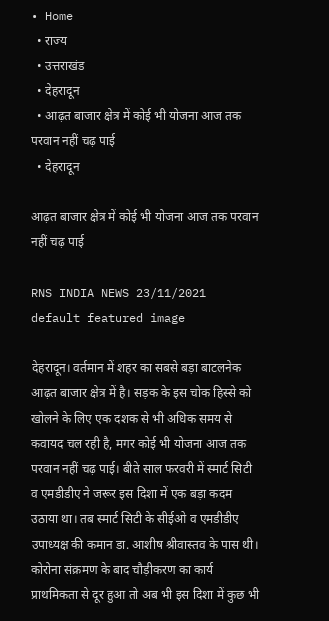• Home
  • राज्य
  • उत्तराखंड
  • देहरादून
  • आढ़त बाजार क्षेत्र में कोई भी योजना आज तक परवान नहीं चढ़ पाई
  • देहरादून

आढ़त बाजार क्षेत्र में कोई भी योजना आज तक परवान नहीं चढ़ पाई

RNS INDIA NEWS 23/11/2021
default featured image

देहरादून। वर्तमान में शहर का सबसे बड़ा बाटलनेक आढ़त बाजार क्षेत्र में है। सड़क के इस चोक हिस्से को खोलने के लिए एक दशक से भी अधिक समय से कवायद चल रही है, मगर कोई भी योजना आज तक परवान नहीं चढ़ पाई। बीते साल फरवरी में स्मार्ट सिटी व एमडीडीए ने जरूर इस दिशा में एक बड़ा कदम उठाया था। तब स्मार्ट सिटी के सीईओ व एमडीडीए उपाध्यक्ष की कमान डा. आशीष श्रीवास्तव के पास थी। कोरोना संक्रमण के बाद चौड़ीकरण का कार्य प्राथमिकता से दूर हुआ तो अब भी इस दिशा में कुछ भी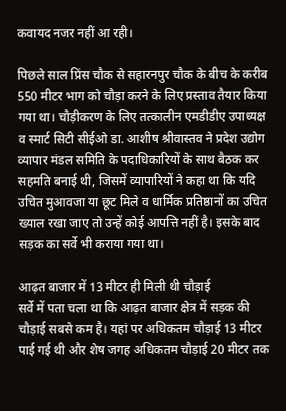कवायद नजर नहीं आ रही।

पिछले साल प्रिंस चौक से सहारनपुर चौक के बीच के करीब 550 मीटर भाग को चौड़ा करने के लिए प्रस्ताव तैयार किया गया था। चौड़ीकरण के लिए तत्कालीन एमडीडीए उपाध्यक्ष व स्मार्ट सिटी सीईओ डा. आशीष श्रीवास्तव ने प्रदेश उद्योग व्यापार मंडल समिति के पदाधिकारियों के साथ बैठक कर सहमति बनाई थी, जिसमें व्यापारियों ने कहा था कि यदि उचित मुआवजा या छूट मिले व धार्मिक प्रतिष्ठानों का उचित ख्याल रखा जाए तो उन्हें कोई आपत्ति नहीं है। इसके बाद सड़क का सर्वे भी कराया गया था।

आढ़त बाजार में 13 मीटर ही मिली थी चौड़ाई
सर्वे में पता चला था कि आढ़त बाजार क्षेत्र में सड़क की चौड़ाई सबसे कम है। यहां पर अधिकतम चौड़ाई 13 मीटर पाई गई थी और शेष जगह अधिकतम चौड़ाई 20 मीटर तक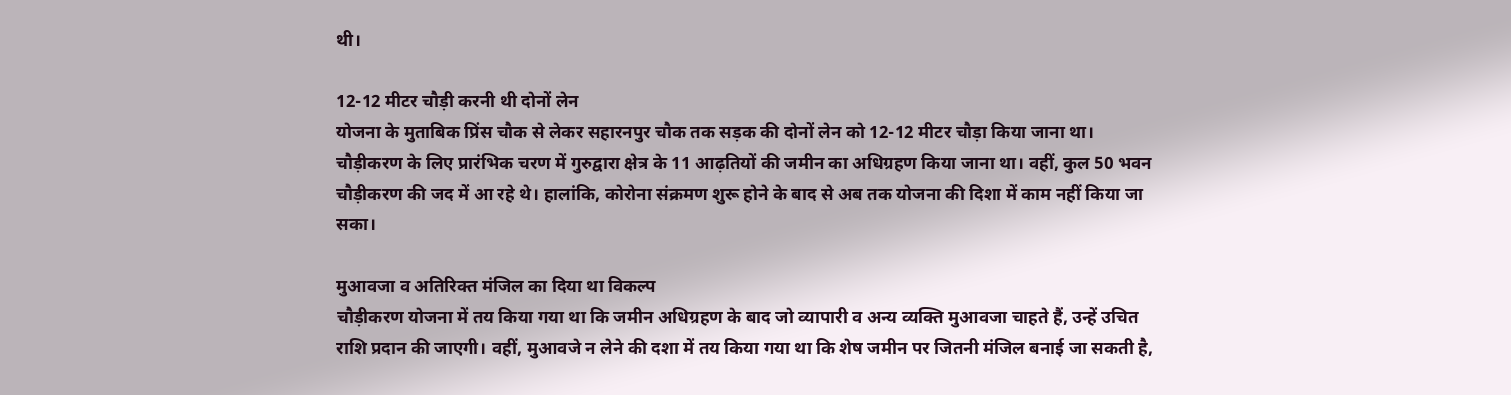थी।

12-12 मीटर चौड़ी करनी थी दोनों लेन
योजना के मुताबिक प्रिंस चौक से लेकर सहारनपुर चौक तक सड़क की दोनों लेन को 12-12 मीटर चौड़ा किया जाना था। चौड़ीकरण के लिए प्रारंभिक चरण में गुरुद्वारा क्षेत्र के 11 आढ़तियों की जमीन का अधिग्रहण किया जाना था। वहीं, कुल 50 भवन चौड़ीकरण की जद में आ रहे थे। हालांकि, कोरोना संक्रमण शुरू होने के बाद से अब तक योजना की दिशा में काम नहीं किया जा सका।

मुआवजा व अतिरिक्त मंजिल का दिया था विकल्प
चौड़ीकरण योजना में तय किया गया था कि जमीन अधिग्रहण के बाद जो व्यापारी व अन्य व्यक्ति मुआवजा चाहते हैं, उन्हें उचित राशि प्रदान की जाएगी। वहीं, मुआवजे न लेने की दशा में तय किया गया था कि शेष जमीन पर जितनी मंजिल बनाई जा सकती है,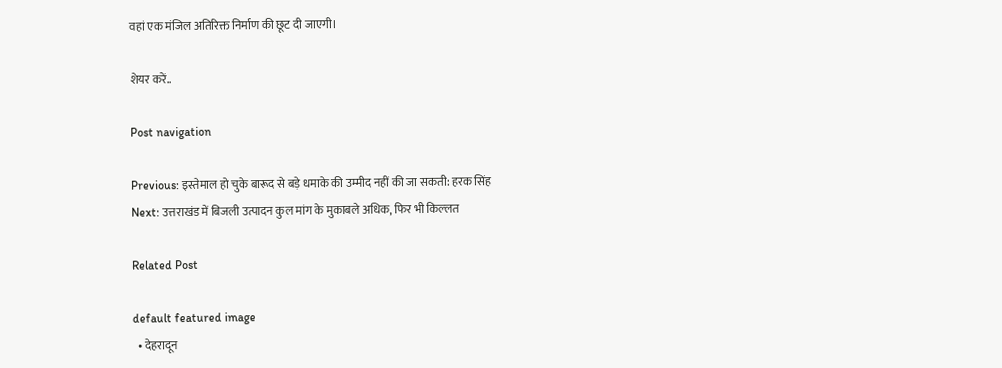वहां एक मंजिल अतिरिक्त निर्माण की छूट दी जाएगी।

शेयर करें..

Post navigation

Previous: इस्तेमाल हो चुके बारूद से बड़े धमाके की उम्मीद नहीं की जा सकती: हरक सिंह
Next: उत्तराखंड में बिजली उत्पादन कुल मांग के मुकाबले अधिक, फिर भी किल्‍लत

Related Post

default featured image
  • देहरादून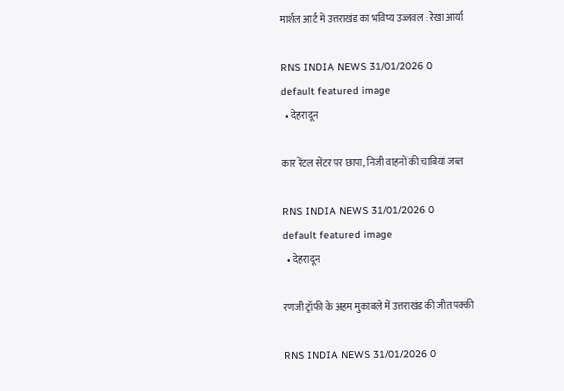मार्शल आर्ट में उत्तराखंड का भविष्य उज्जवल : रेखा आर्या

RNS INDIA NEWS 31/01/2026 0
default featured image
  • देहरादून

कार रेंटल सेंटर पर छापा, निजी वाहनों की चाबियां जब्त

RNS INDIA NEWS 31/01/2026 0
default featured image
  • देहरादून

रणजी ट्रॉफी के अहम मुकाबले में उत्तराखंड की जीत पक्की

RNS INDIA NEWS 31/01/2026 0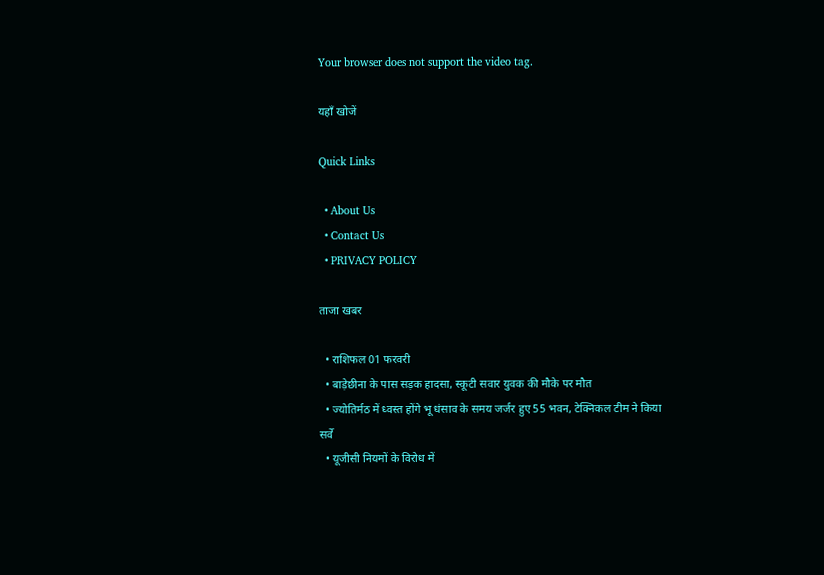Your browser does not support the video tag.

यहाँ खोजें

Quick Links

  • About Us
  • Contact Us
  • PRIVACY POLICY

ताजा खबर

  • राशिफल 01 फरवरी
  • बाड़ेछीना के पास सड़क हादसा, स्कूटी सवार युवक की मौके पर मौत
  • ज्योतिर्मठ में ध्वस्त होंगे भू धंसाव के समय जर्जर हुए 55 भवन, टेक्निकल टीम ने किया सर्वे
  • यूजीसी नियमों के विरोध में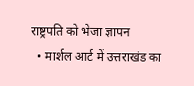राष्ट्रपति को भेजा ज्ञापन
  • मार्शल आर्ट में उत्तराखंड का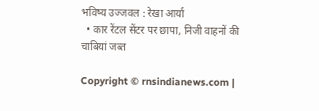भविष्य उज्जवल : रेखा आर्या
  • कार रेंटल सेंटर पर छापा, निजी वाहनों की चाबियां जब्त

Copyright © rnsindianews.com |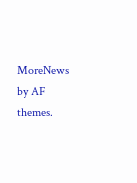MoreNews by AF themes.